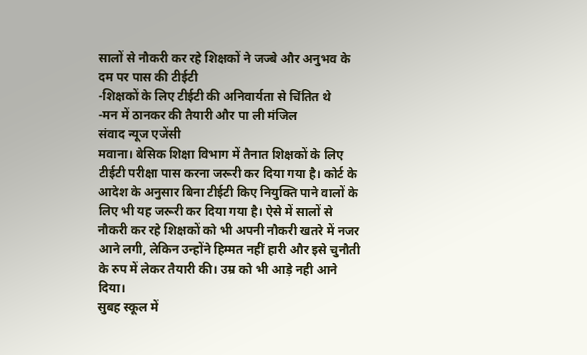सालों से नौकरी कर रहे शिक्षकों ने जज्बे और अनुभव के दम पर पास की टीईटी
-शिक्षकों के लिए टीईटी की अनिवार्यता से चिंतित थे
-मन में ठानकर की तैयारी और पा ली मंजिल
संवाद न्यूज एजेंसी
मवाना। बेसिक शिक्षा विभाग में तैनात शिक्षकों के लिए टीईटी परीक्षा पास करना जरूरी कर दिया गया है। कोर्ट के आदेश के अनुसार बिना टीईटी किए नियुक्ति पाने वालों के लिए भी यह जरूरी कर दिया गया है। ऐसे में सालों से नौकरी कर रहे शिक्षकों को भी अपनी नौकरी खतरे में नजर आने लगी, लेकिन उन्होंने हिम्मत नहीं हारी और इसे चुनौती के रुप में लेकर तैयारी की। उम्र को भी आड़े नही आने दिया।
सुबह स्कूल में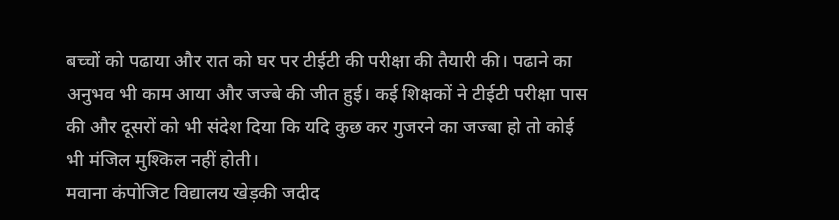बच्चों को पढाया और रात को घर पर टीईटी की परीक्षा की तैयारी की। पढाने का अनुभव भी काम आया और जज्बे की जीत हुई। कई शिक्षकों ने टीईटी परीक्षा पास की और दूसरों को भी संदेश दिया कि यदि कुछ कर गुजरने का जज्बा हो तो कोई भी मंजिल मुश्किल नहीं होती।
मवाना कंपोजिट विद्यालय खेड़की जदीद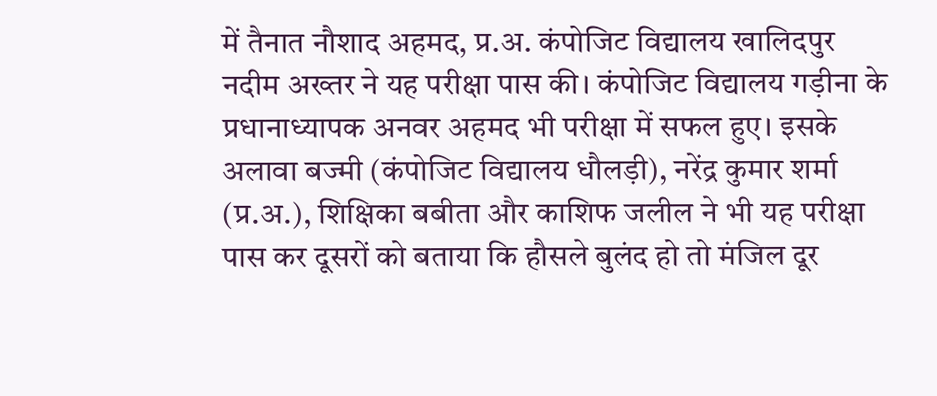में तैनात नौशाद अहमद, प्र.अ. कंपोजिट विद्यालय खालिदपुर नदीम अख्तर ने यह परीक्षा पास की। कंपोजिट विद्यालय गड़ीना के प्रधानाध्यापक अनवर अहमद भी परीक्षा में सफल हुए। इसके अलावा बज्मी (कंपोजिट विद्यालय धौलड़ी), नरेंद्र कुमार शर्मा (प्र.अ.), शिक्षिका बबीता और काशिफ जलील ने भी यह परीक्षा पास कर दूसरों को बताया कि हौसले बुलंद हो तो मंजिल दूर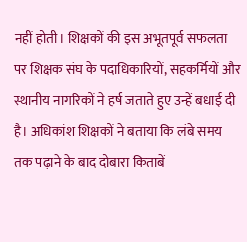नहीं होती। शिक्षकों की इस अभूतपूर्व सफलता पर शिक्षक संघ के पदाधिकारियों, सहकर्मियों और स्थानीय नागरिकों ने हर्ष जताते हुए उन्हें बधाई दी है। अधिकांश शिक्षकों ने बताया कि लंबे समय तक पढ़ाने के बाद दोबारा किताबें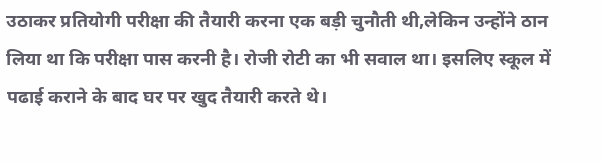उठाकर प्रतियोगी परीक्षा की तैयारी करना एक बड़ी चुनौती थी,लेकिन उन्होंने ठान लिया था कि परीक्षा पास करनी है। रोजी रोटी का भी सवाल था। इसलिए स्कूल में पढाई कराने के बाद घर पर खुद तैयारी करते थे।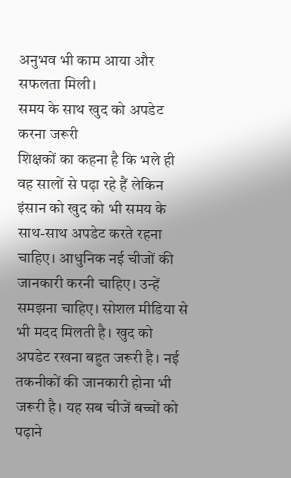अनुभव भी काम आया और सफलता मिली।
समय के साथ खुद को अपडेट करना जरूरी
शिक्षकों का कहना है कि भले ही वह सालों से पढ़ा रहे हैं लेकिन इंसान को खुद को भी समय के साथ-साथ अपडेट करते रहना चाहिए। आधुनिक नई चीजों की जानकारी करनी चाहिए। उन्हें समझना चाहिए। सोशल मीडिया से भी मदद मिलती है। खुद को अपडेट रखना बहुत जरूरी है। नई तकनीकों की जानकारी होना भी जरूरी है। यह सब चीजें बच्चों को पढ़ाने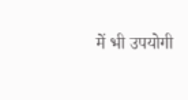में भी उपयोगी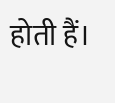होती हैं।